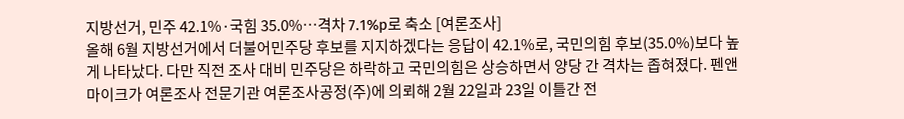지방선거, 민주 42.1%·국힘 35.0%…격차 7.1%p로 축소 [여론조사]
올해 6월 지방선거에서 더불어민주당 후보를 지지하겠다는 응답이 42.1%로, 국민의힘 후보(35.0%)보다 높게 나타났다. 다만 직전 조사 대비 민주당은 하락하고 국민의힘은 상승하면서 양당 간 격차는 좁혀졌다. 펜앤마이크가 여론조사 전문기관 여론조사공정(주)에 의뢰해 2월 22일과 23일 이틀간 전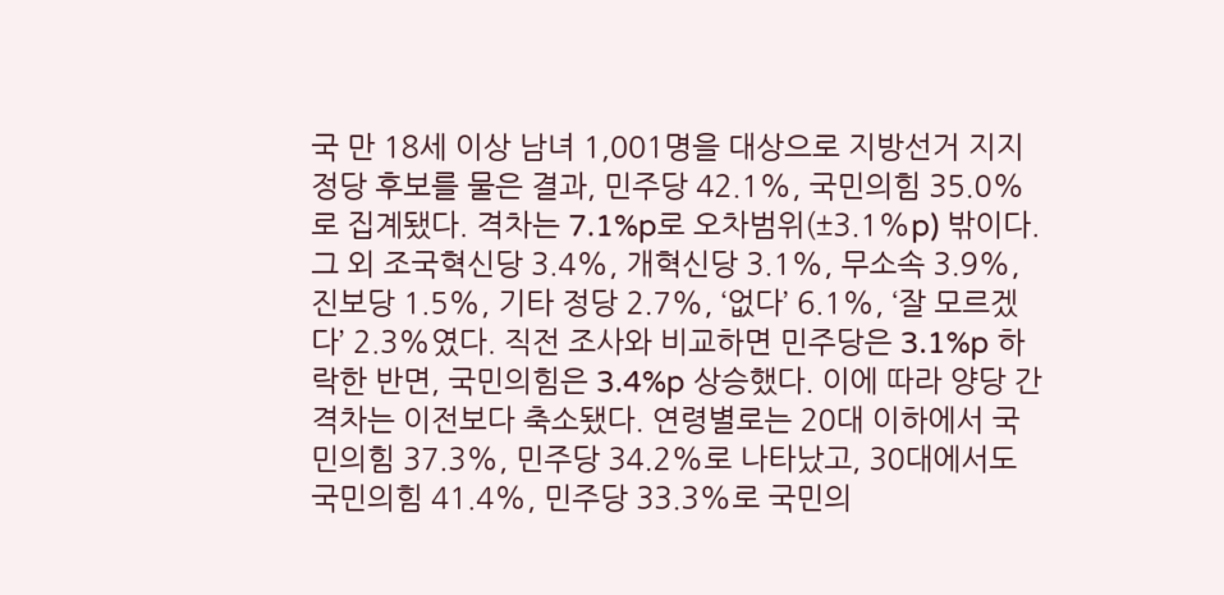국 만 18세 이상 남녀 1,001명을 대상으로 지방선거 지지 정당 후보를 물은 결과, 민주당 42.1%, 국민의힘 35.0%로 집계됐다. 격차는 7.1%p로 오차범위(±3.1%p) 밖이다. 그 외 조국혁신당 3.4%, 개혁신당 3.1%, 무소속 3.9%, 진보당 1.5%, 기타 정당 2.7%, ‘없다’ 6.1%, ‘잘 모르겠다’ 2.3%였다. 직전 조사와 비교하면 민주당은 3.1%p 하락한 반면, 국민의힘은 3.4%p 상승했다. 이에 따라 양당 간 격차는 이전보다 축소됐다. 연령별로는 20대 이하에서 국민의힘 37.3%, 민주당 34.2%로 나타났고, 30대에서도 국민의힘 41.4%, 민주당 33.3%로 국민의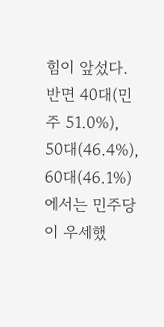힘이 앞섰다. 반면 40대(민주 51.0%), 50대(46.4%), 60대(46.1%)에서는 민주당이 우세했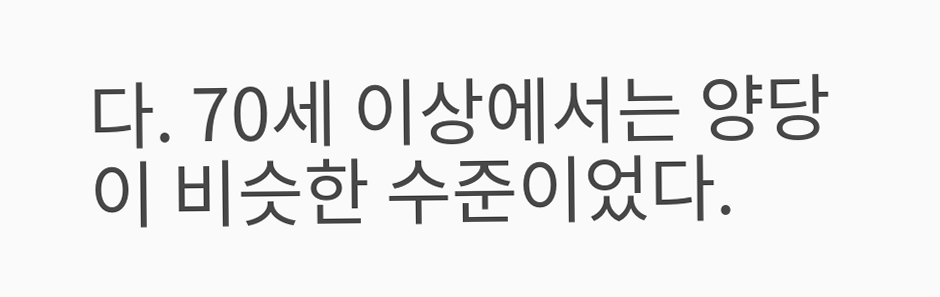다. 70세 이상에서는 양당이 비슷한 수준이었다.